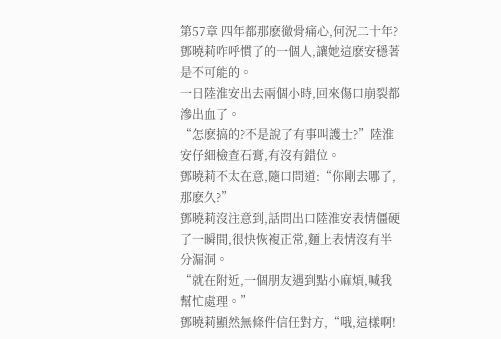第57章 四年都那麽徹骨痛心,何況二十年?
鄧曉莉咋呼慣了的一個人,讓她這麽安穩著是不可能的。
一日陸淮安出去兩個小時,回來傷口崩裂都滲出血了。
“怎麽搞的?不是說了有事叫護士?”陸淮安仔細檢查石膏,有沒有錯位。
鄧曉莉不太在意,隨口問道:“你剛去哪了,那麽久?”
鄧曉莉沒注意到,話問出口陸淮安表情僵硬了一瞬間,很快恢複正常,麵上表情沒有半分漏洞。
“就在附近,一個朋友遇到點小麻煩,喊我幫忙處理。”
鄧曉莉顯然無條件信任對方,“哦,這樣啊!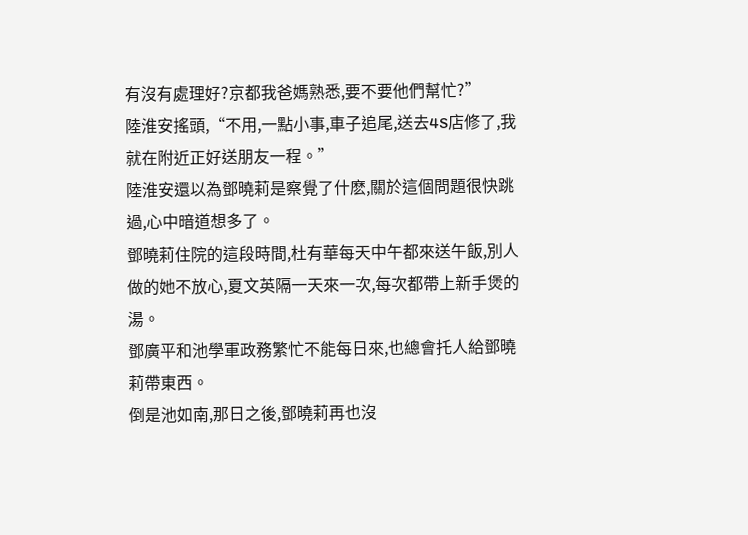有沒有處理好?京都我爸媽熟悉,要不要他們幫忙?”
陸淮安搖頭,“不用,一點小事,車子追尾,送去4S店修了,我就在附近正好送朋友一程。”
陸淮安還以為鄧曉莉是察覺了什麽,關於這個問題很快跳過,心中暗道想多了。
鄧曉莉住院的這段時間,杜有華每天中午都來送午飯,別人做的她不放心,夏文英隔一天來一次,每次都帶上新手煲的湯。
鄧廣平和池學軍政務繁忙不能每日來,也總會托人給鄧曉莉帶東西。
倒是池如南,那日之後,鄧曉莉再也沒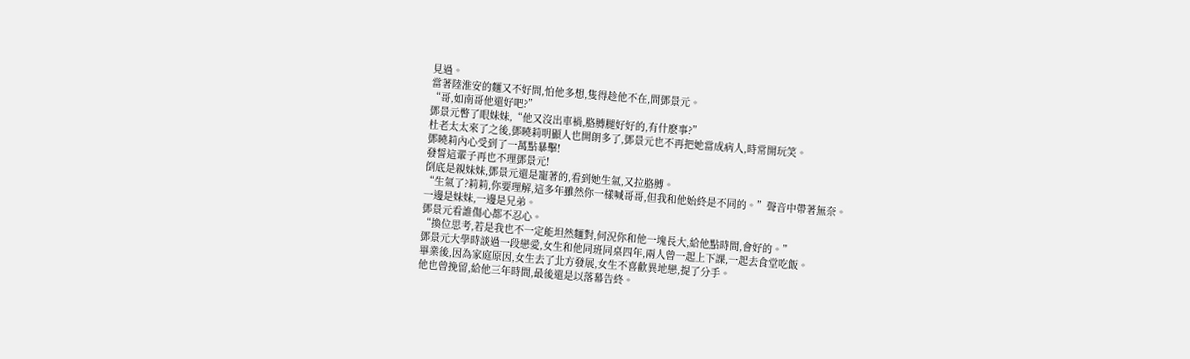見過。
當著陸淮安的麵又不好問,怕他多想,隻得趁他不在,問鄧景元。
“哥,如南哥他還好吧?”
鄧景元瞥了眼妹妹,“他又沒出車禍,胳膊腿好好的,有什麽事?”
杜老太太來了之後,鄧曉莉明顯人也開朗多了,鄧景元也不再把她當成病人,時常開玩笑。
鄧曉莉內心受到了一萬點暴擊!
發誓這輩子再也不理鄧景元!
倒底是親妹妹,鄧景元還是寵著的,看到她生氣,又拉胳膊。
“生氣了?莉莉,你要理解,這多年雖然你一樣喊哥哥,但我和他始終是不同的。”聲音中帶著無奈。
一邊是妹妹,一邊是兄弟。
鄧景元看誰傷心都不忍心。
“換位思考,若是我也不一定能坦然麵對,何況你和他一塊長大,給他點時間,會好的。”
鄧景元大學時談過一段戀愛,女生和他同班同桌四年,兩人曾一起上下課,一起去食堂吃飯。
畢業後,因為家庭原因,女生去了北方發展,女生不喜歡異地戀,提了分手。
他也曾挽留,給他三年時間,最後還是以落幕告終。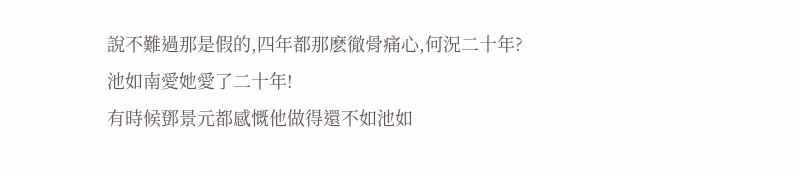說不難過那是假的,四年都那麽徹骨痛心,何況二十年?
池如南愛她愛了二十年!
有時候鄧景元都感慨他做得還不如池如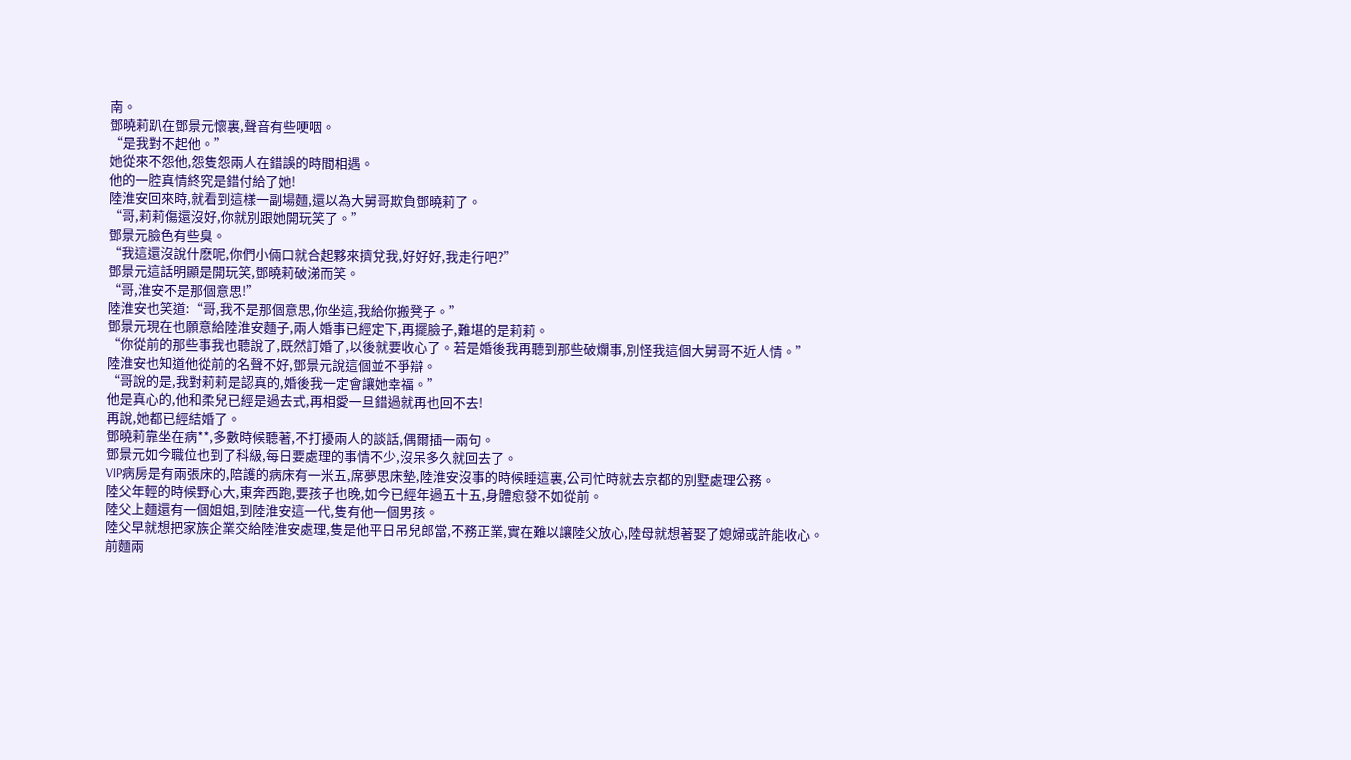南。
鄧曉莉趴在鄧景元懷裏,聲音有些哽咽。
“是我對不起他。”
她從來不怨他,怨隻怨兩人在錯誤的時間相遇。
他的一腔真情終究是錯付給了她!
陸淮安回來時,就看到這樣一副場麵,還以為大舅哥欺負鄧曉莉了。
“哥,莉莉傷還沒好,你就別跟她開玩笑了。”
鄧景元臉色有些臭。
“我這還沒說什麽呢,你們小倆口就合起夥來擠兌我,好好好,我走行吧?”
鄧景元這話明顯是開玩笑,鄧曉莉破涕而笑。
“哥,淮安不是那個意思!”
陸淮安也笑道:“哥,我不是那個意思,你坐這,我給你搬凳子。”
鄧景元現在也願意給陸淮安麵子,兩人婚事已經定下,再擺臉子,難堪的是莉莉。
“你從前的那些事我也聽說了,既然訂婚了,以後就要收心了。若是婚後我再聽到那些破爛事,別怪我這個大舅哥不近人情。”
陸淮安也知道他從前的名聲不好,鄧景元說這個並不爭辯。
“哥說的是,我對莉莉是認真的,婚後我一定會讓她幸福。”
他是真心的,他和柔兒已經是過去式,再相愛一旦錯過就再也回不去!
再說,她都已經結婚了。
鄧曉莉靠坐在病**,多數時候聽著,不打擾兩人的談話,偶爾插一兩句。
鄧景元如今職位也到了科級,每日要處理的事情不少,沒呆多久就回去了。
VIP病房是有兩張床的,陪護的病床有一米五,席夢思床墊,陸淮安沒事的時候睡這裏,公司忙時就去京都的別墅處理公務。
陸父年輕的時候野心大,東奔西跑,要孩子也晚,如今已經年過五十五,身體愈發不如從前。
陸父上麵還有一個姐姐,到陸淮安這一代,隻有他一個男孩。
陸父早就想把家族企業交給陸淮安處理,隻是他平日吊兒郎當,不務正業,實在難以讓陸父放心,陸母就想著娶了媳婦或許能收心。
前麵兩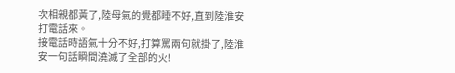次相親都黃了,陸母氣的覺都睡不好,直到陸淮安打電話來。
接電話時語氣十分不好,打算罵兩句就掛了,陸淮安一句話瞬間澆滅了全部的火!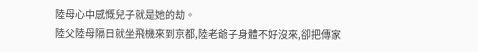陸母心中感慨兒子就是她的劫。
陸父陸母隔日就坐飛機來到京都,陸老爺子身體不好沒來,卻把傳家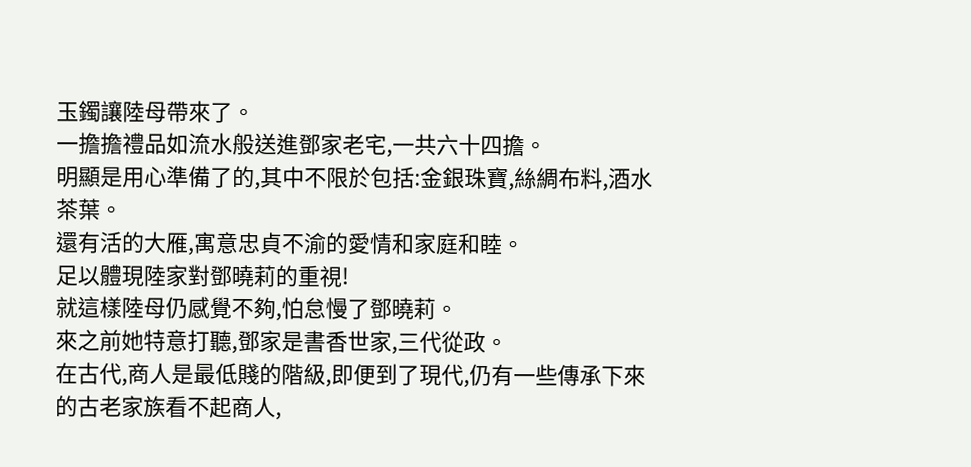玉鐲讓陸母帶來了。
一擔擔禮品如流水般送進鄧家老宅,一共六十四擔。
明顯是用心準備了的,其中不限於包括:金銀珠寶,絲綢布料,酒水茶葉。
還有活的大雁,寓意忠貞不渝的愛情和家庭和睦。
足以體現陸家對鄧曉莉的重視!
就這樣陸母仍感覺不夠,怕怠慢了鄧曉莉。
來之前她特意打聽,鄧家是書香世家,三代從政。
在古代,商人是最低賤的階級,即便到了現代,仍有一些傳承下來的古老家族看不起商人,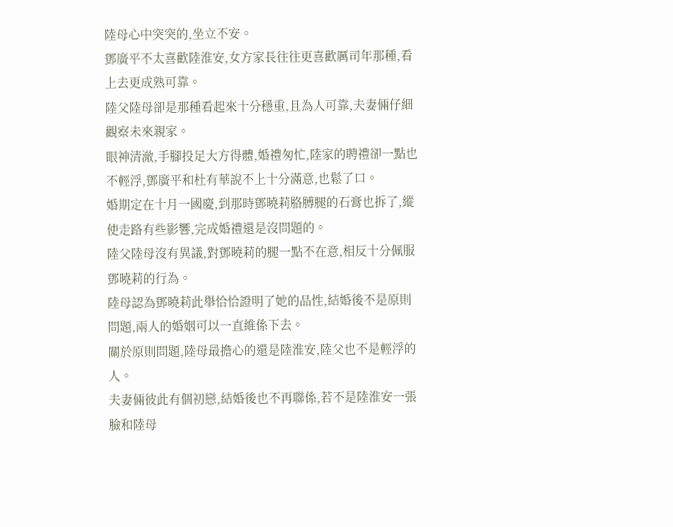陸母心中突突的,坐立不安。
鄧廣平不太喜歡陸淮安,女方家長往往更喜歡厲司年那種,看上去更成熟可靠。
陸父陸母卻是那種看起來十分穩重,且為人可靠,夫妻倆仔細觀察未來親家。
眼神清澈,手腳投足大方得體,婚禮匆忙,陸家的聘禮卻一點也不輕浮,鄧廣平和杜有華說不上十分滿意,也鬆了口。
婚期定在十月一國慶,到那時鄧曉莉胳膊腿的石膏也拆了,縱使走路有些影響,完成婚禮還是沒問題的。
陸父陸母沒有異議,對鄧曉莉的腿一點不在意,相反十分佩服鄧曉莉的行為。
陸母認為鄧曉莉此舉恰恰證明了她的品性,結婚後不是原則問題,兩人的婚姻可以一直維係下去。
關於原則問題,陸母最擔心的還是陸淮安,陸父也不是輕浮的人。
夫妻倆彼此有個初戀,結婚後也不再聯係,若不是陸淮安一張臉和陸母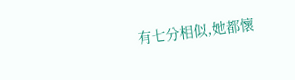有七分相似,她都懷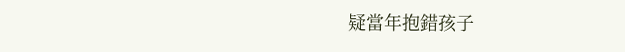疑當年抱錯孩子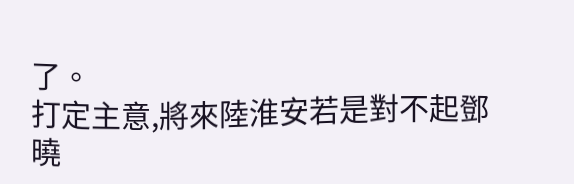了。
打定主意,將來陸淮安若是對不起鄧曉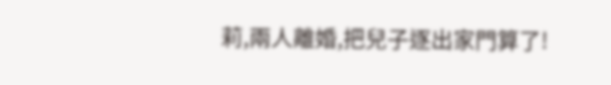莉,兩人離婚,把兒子逐出家門算了!